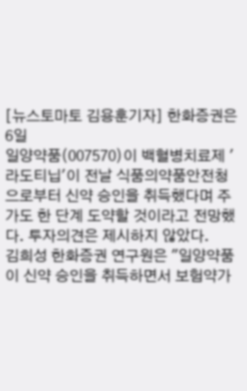[뉴스토마토 김용훈기자] 한화증권은 6일
일양약품(007570)이 백혈병치료제 '라도티닙'이 전날 식품의약품안전청으로부터 신약 승인을 취득했다며 주가도 한 단계 도약할 것이라고 전망했다. 투자의견은 제시하지 않았다.
김희성 한화증권 연구원은 "일양약품이 신약 승인을 취득하면서 보험약가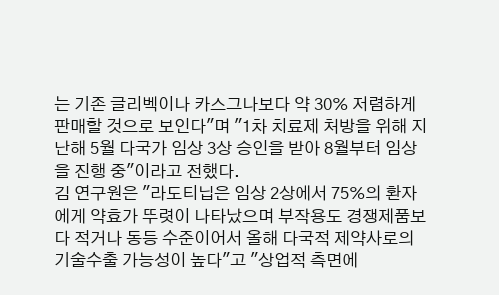는 기존 글리벡이나 카스그나보다 약 30% 저렴하게 판매할 것으로 보인다"며 "1차 치료제 처방을 위해 지난해 5월 다국가 임상 3상 승인을 받아 8월부터 임상을 진행 중"이라고 전했다.
김 연구원은 "라도티닙은 임상 2상에서 75%의 환자에게 약효가 뚜렷이 나타났으며 부작용도 경쟁제품보다 적거나 동등 수준이어서 올해 다국적 제약사로의 기술수출 가능성이 높다"고 "상업적 측면에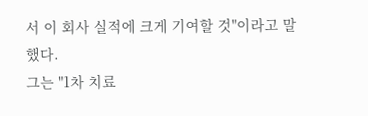서 이 회사 실적에 크게 기여할 것"이라고 말했다.
그는 "1차 치료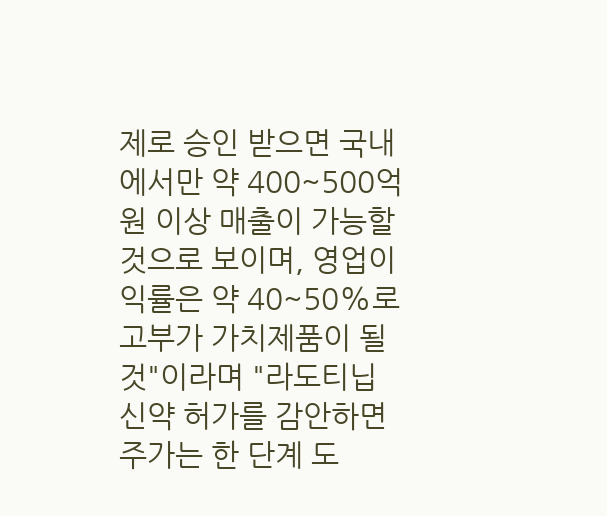제로 승인 받으면 국내에서만 약 400~500억원 이상 매출이 가능할 것으로 보이며, 영업이익률은 약 40~50%로 고부가 가치제품이 될 것"이라며 "라도티닙 신약 허가를 감안하면 주가는 한 단계 도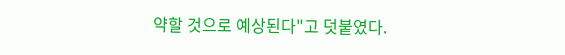약할 것으로 예상된다"고 덧붙였다.